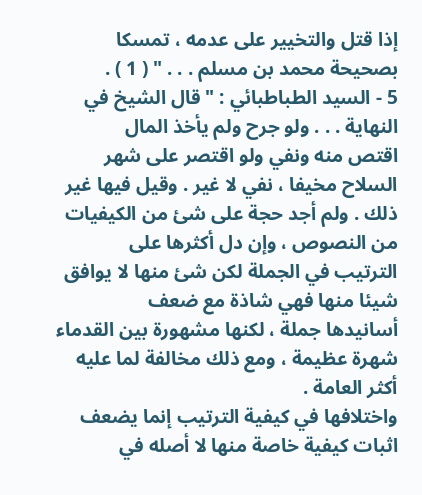إذا قتل والتخيير على عدمه ، تمسكا بصحيحة محمد بن مسلم . . . " ( 1 ) .
5 - السيد الطباطبائي : " قال الشيخ في النهاية . . . ولو جرح ولم يأخذ المال
اقتص منه ونفي ولو اقتصر على شهر السلاح مخيفا ، نفي لا غير . وقيل فيها غير
ذلك . ولم أجد حجة على شئ من الكيفيات من النصوص ، وإن دل أكثرها على
الترتيب في الجملة لكن شئ منها لا يوافق شيئا منها فهي شاذة مع ضعف
أسانيدها جملة ، لكنها مشهورة بين القدماء شهرة عظيمة ، ومع ذلك مخالفة لما عليه
أكثر العامة .
واختلافها في كيفية الترتيب إنما يضعف اثبات كيفية خاصة منها لا أصله في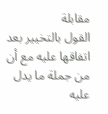مقابلة
القول بالتخيير بعد اتفاقها عليه مع أن من جملة ما يدل عليه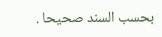بحسب السند صحيحا .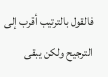فالقول بالترتيب أقرب إلى الترجيح ولكن يبقى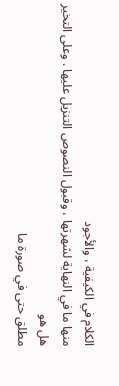الكلام في الكيفية ، والأجود
منها ما في النهاية لشهرتها ، وقبول النصوص التنزيل عليها . وعلى التخير هل هو
مطلق حتى في صورة ما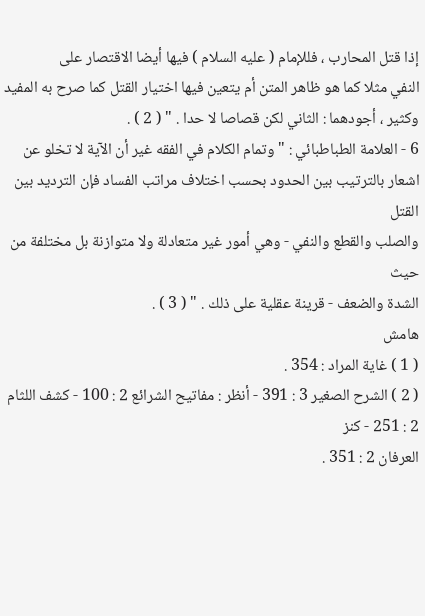إذا قتل المحارب ، فللإمام ( عليه السلام ) فيها أيضا الاقتصار على
النفي مثلا كما هو ظاهر المتن أم يتعين فيها اختيار القتل كما صرح به المفيد
وكثير ، أجودهما : الثاني لكن قصاصا لا حدا . " ( 2 ) .
6 - العلامة الطباطبائي : " وتمام الكلام في الفقه غير أن الآية لا تخلو عن
اشعار بالترتيب بين الحدود بحسب اختلاف مراتب الفساد فإن الترديد بين القتل
والصلب والقطع والنفي - وهي أمور غير متعادلة ولا متوازنة بل مختلفة من حيث
الشدة والضعف - قرينة عقلية على ذلك . " ( 3 ) .
هامش
( 1 ) غاية المراد : 354 .
( 2 ) الشرح الصغير 3 : 391 - أنظر : مفاتيح الشرائع 2 : 100 - كشف اللثام 2 : 251 - كنز
العرفان 2 : 351 .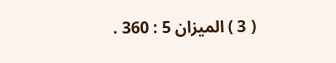( 3 ) الميزان 5 : 360 .